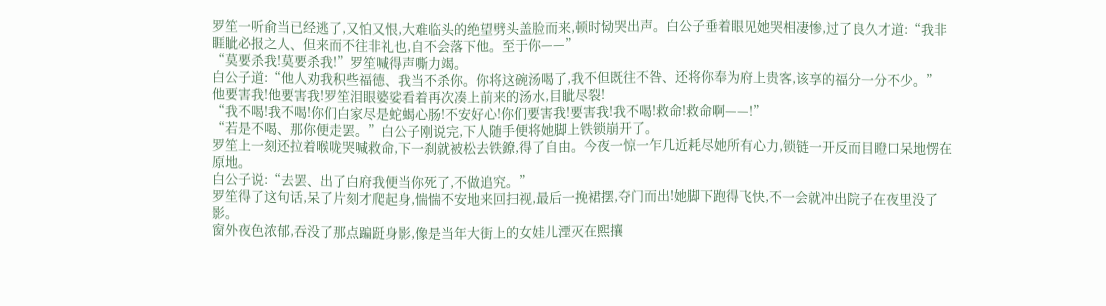罗笙一听俞当已经逃了,又怕又恨,大难临头的绝望劈头盖脸而来,顿时恸哭出声。白公子垂着眼见她哭相凄惨,过了良久才道:“我非睚眦必报之人、但来而不往非礼也,自不会落下他。至于你——”
“莫要杀我!莫要杀我!”罗笙喊得声嘶力竭。
白公子道:“他人劝我积些福德、我当不杀你。你将这碗汤喝了,我不但既往不咎、还将你奉为府上贵客,该享的福分一分不少。”
他要害我!他要害我!罗笙泪眼婆娑看着再次凑上前来的汤水,目眦尽裂!
“我不喝!我不喝!你们白家尽是蛇蝎心肠!不安好心!你们要害我!要害我!我不喝!救命!救命啊——!”
“若是不喝、那你便走罢。”白公子刚说完,下人随手便将她脚上铁锁崩开了。
罗笙上一刻还拉着喉咙哭喊救命,下一刹就被松去铁鐐,得了自由。今夜一惊一乍几近耗尽她所有心力,锁链一开反而目瞪口呆地愣在原地。
白公子说:“去罢、出了白府我便当你死了,不做追究。”
罗笙得了这句话,呆了片刻才爬起身,惴惴不安地来回扫视,最后一挽裙摆,夺门而出!她脚下跑得飞快,不一会就冲出院子在夜里没了影。
窗外夜色浓郁,吞没了那点蹁跹身影,像是当年大街上的女娃儿湮灭在熙攘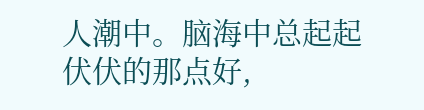人潮中。脑海中总起起伏伏的那点好,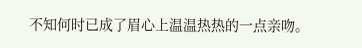不知何时已成了眉心上温温热热的一点亲吻。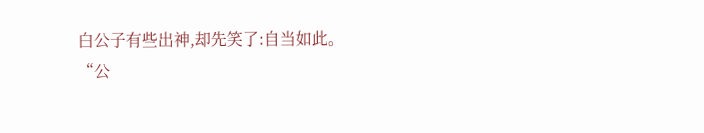白公子有些出神,却先笑了:自当如此。
“公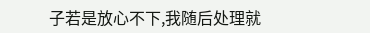子若是放心不下,我随后处理就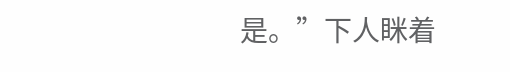是。”下人眯着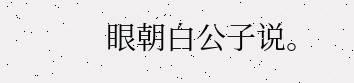眼朝白公子说。